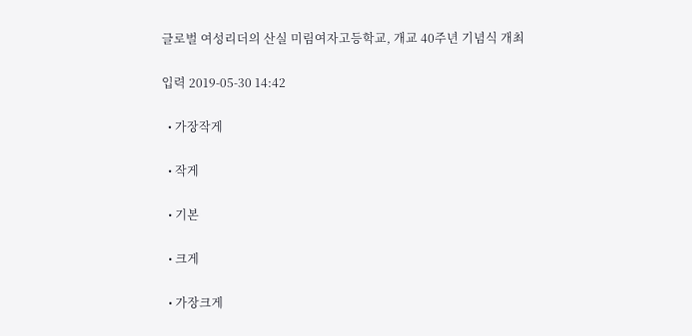글로벌 여성리더의 산실 미림여자고등학교, 개교 40주년 기념식 개최

입력 2019-05-30 14:42

  • 가장작게

  • 작게

  • 기본

  • 크게

  • 가장크게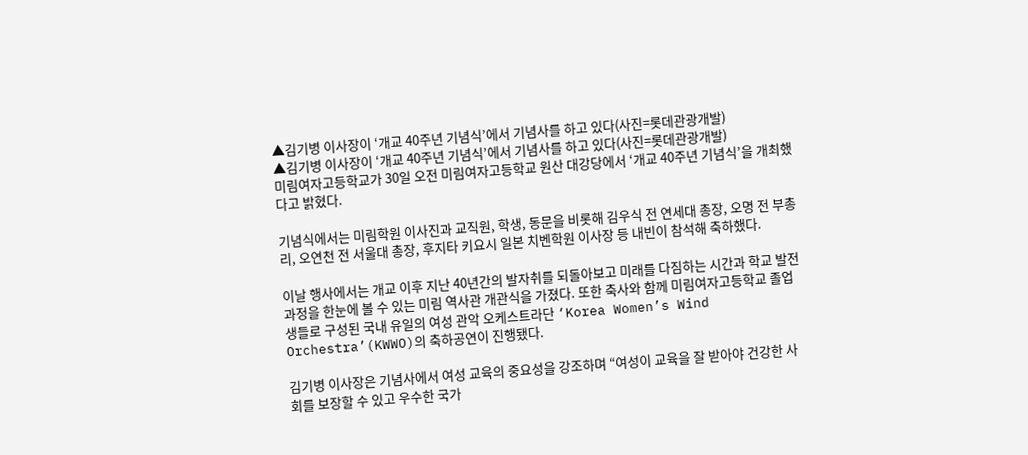▲김기병 이사장이 ‘개교 40주년 기념식’에서 기념사를 하고 있다(사진=롯데관광개발)
▲김기병 이사장이 ‘개교 40주년 기념식’에서 기념사를 하고 있다(사진=롯데관광개발)
미림여자고등학교가 30일 오전 미림여자고등학교 원산 대강당에서 ‘개교 40주년 기념식’을 개최했다고 밝혔다.

기념식에서는 미림학원 이사진과 교직원, 학생, 동문을 비롯해 김우식 전 연세대 총장, 오명 전 부총리, 오연천 전 서울대 총장, 후지타 키요시 일본 치벤학원 이사장 등 내빈이 참석해 축하했다.

이날 행사에서는 개교 이후 지난 40년간의 발자취를 되돌아보고 미래를 다짐하는 시간과 학교 발전과정을 한눈에 볼 수 있는 미림 역사관 개관식을 가졌다. 또한 축사와 함께 미림여자고등학교 졸업생들로 구성된 국내 유일의 여성 관악 오케스트라단 ‘Korea Women’s Wind Orchestra’(KWWO)의 축하공연이 진행됐다.

김기병 이사장은 기념사에서 여성 교육의 중요성을 강조하며 “여성이 교육을 잘 받아야 건강한 사회를 보장할 수 있고 우수한 국가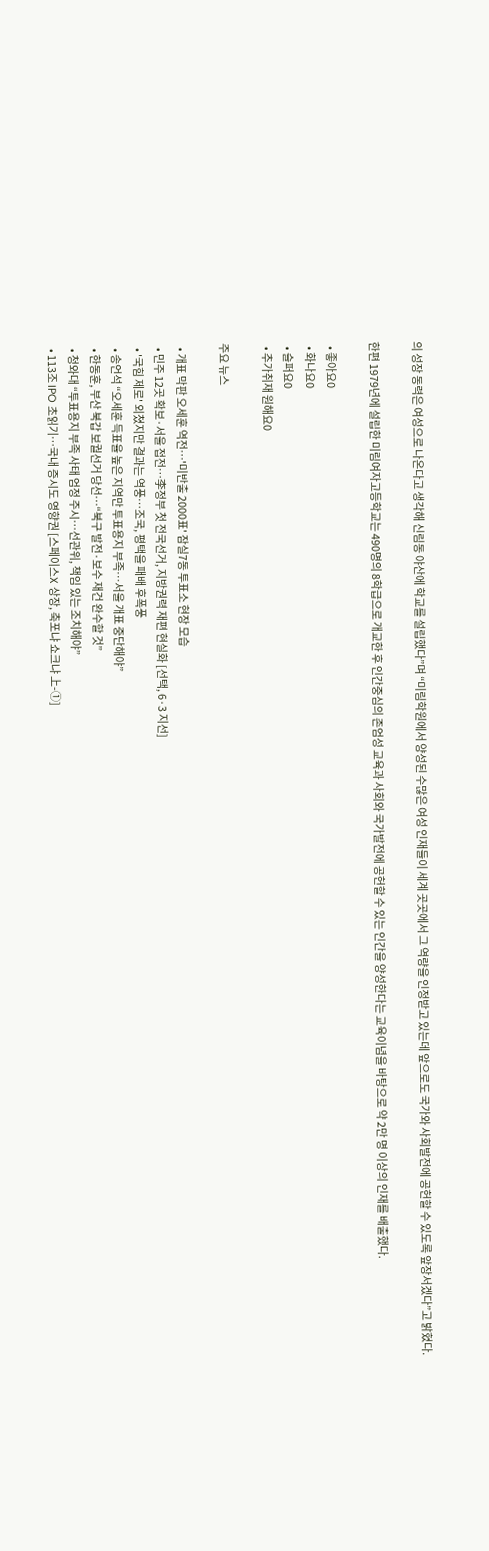의 성장 동력은 여성으로 나온다고 생각해 신림동 야산에 학교를 설립했다”며 “미림학원에서 양성된 수많은 여성 인재들이 세계 곳곳에서 그 역량을 인정받고 있는데 앞으로도 국가와 사회발전에 공헌할 수 있도록 앞장서겠다”고 밝혔다.

한편 1979년에 설립한 미림여자고등학교는 490명의 8학급으로 개교한 후 인간중심의 존엄성 교육과 사회와 국가발전에 공헌할 수 있는 인간을 양성한다는 교육이념을 바탕으로 약 2만 명 이상의 인재를 배출했다.

  • 좋아요0
  • 화나요0
  • 슬퍼요0
  • 추가취재 원해요0

주요 뉴스

  • 개표 막판 오세훈 역전…'미반출 2000표' 잠실7동 투표소 현장 모습
  • 민주 12곳 확보·서울 접전…李정부 첫 전국선거, 지방권력 재편 현실화 [선택, 6·3 지선]
  • '국힘 제로' 외쳤지만 결과는 역풍…조국, 평택을 패배 후폭풍
  • 송언석 “오세훈 득표율 높은 지역만 투표용지 부족…서울 개표 중단해야”
  • 한동훈, 부산 북갑 보궐선거 당선…“북구 발전·보수 재건 완수할 것”
  • 청와대 “투표용지 부족 사태 엄정 주시…선관위, 책임 있는 조치해야”
  • 113조 IPO 초읽기…국내 증시도 영향권 [스페이스X 상장, 축포냐 쇼크냐 上-①]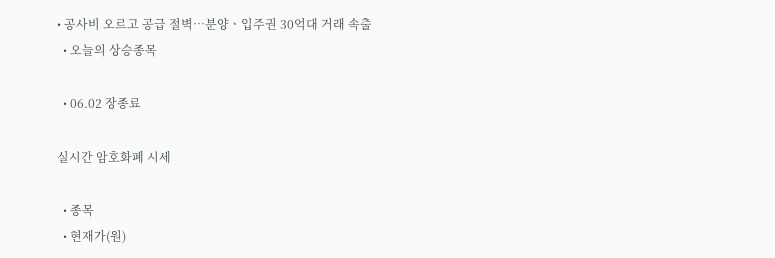• 공사비 오르고 공급 절벽⋯분양ㆍ입주권 30억대 거래 속출
  • 오늘의 상승종목

  • 06.02 장종료

실시간 암호화폐 시세

  • 종목
  • 현재가(원)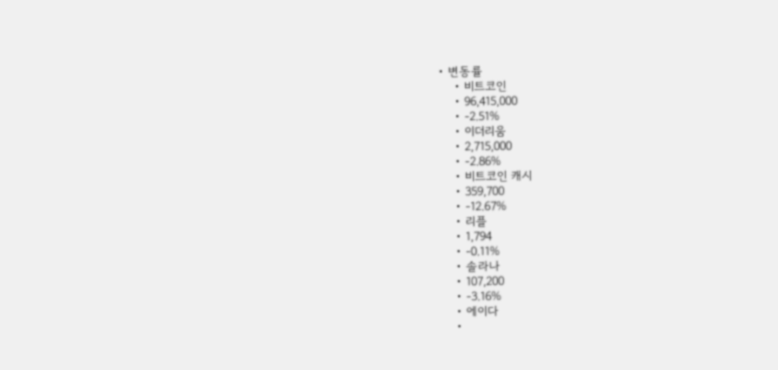• 변동률
    • 비트코인
    • 96,415,000
    • -2.51%
    • 이더리움
    • 2,715,000
    • -2.86%
    • 비트코인 캐시
    • 359,700
    • -12.67%
    • 리플
    • 1,794
    • -0.11%
    • 솔라나
    • 107,200
    • -3.16%
    • 에이다
    •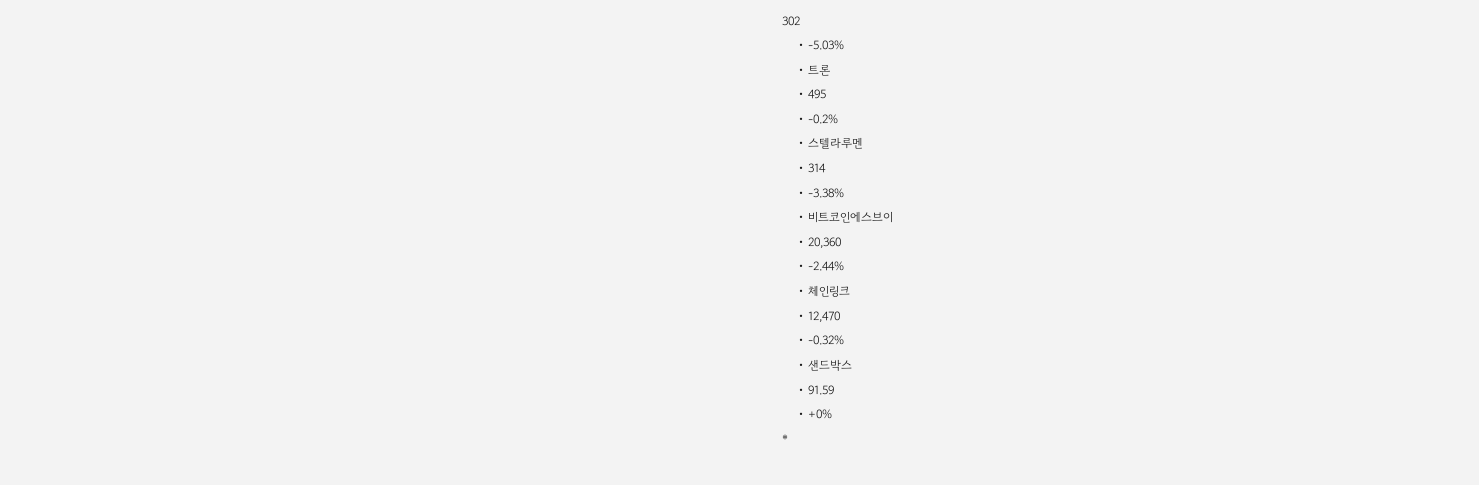302
    • -5.03%
    • 트론
    • 495
    • -0.2%
    • 스텔라루멘
    • 314
    • -3.38%
    • 비트코인에스브이
    • 20,360
    • -2.44%
    • 체인링크
    • 12,470
    • -0.32%
    • 샌드박스
    • 91.59
    • +0%
*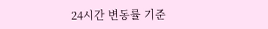24시간 변동률 기준